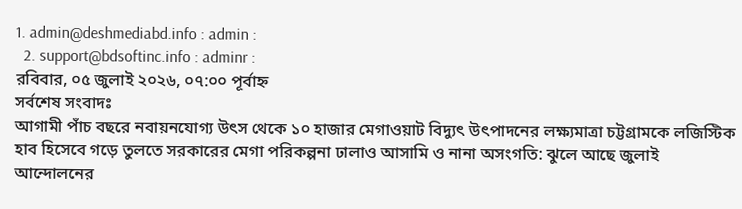1. admin@deshmediabd.info : admin :
  2. support@bdsoftinc.info : adminr :
রবিবার, ০৫ জুলাই ২০২৬, ০৭:০০ পূর্বাহ্ন
সর্বশেষ সংবাদঃ
আগামী পাঁচ বছরে নবায়নযোগ্য উৎস থেকে ১০ হাজার মেগাওয়াট বিদ্যুৎ উৎপাদনের লক্ষ্যমাত্রা চট্টগ্রামকে লজিস্টিক হাব হিসেবে গড়ে তুলতে সরকারের মেগা পরিকল্পনা ঢালাও আসামি ও নানা অসংগতি: ঝুলে আছে জুলাই আন্দোলনের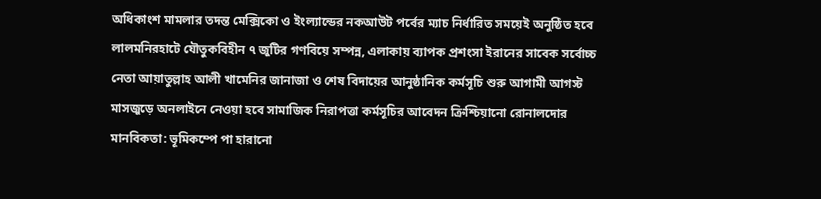অধিকাংশ মামলার তদন্ত মেক্সিকো ও ইংল্যান্ডের নকআউট পর্বের ম্যাচ নির্ধারিত সময়েই অনুষ্ঠিত হবে লালমনিরহাটে যৌতুকবিহীন ৭ জুটির গণবিয়ে সম্পন্ন, এলাকায় ব্যাপক প্রশংসা ইরানের সাবেক সর্বোচ্চ নেতা আয়াতুল্লাহ আলী খামেনির জানাজা ও শেষ বিদায়ের আনুষ্ঠানিক কর্মসূচি শুরু আগামী আগস্ট মাসজুড়ে অনলাইনে নেওয়া হবে সামাজিক নিরাপত্তা কর্মসূচির আবেদন ক্রিশ্চিয়ানো রোনালদোর মানবিকতা: ভূমিকম্পে পা হারানো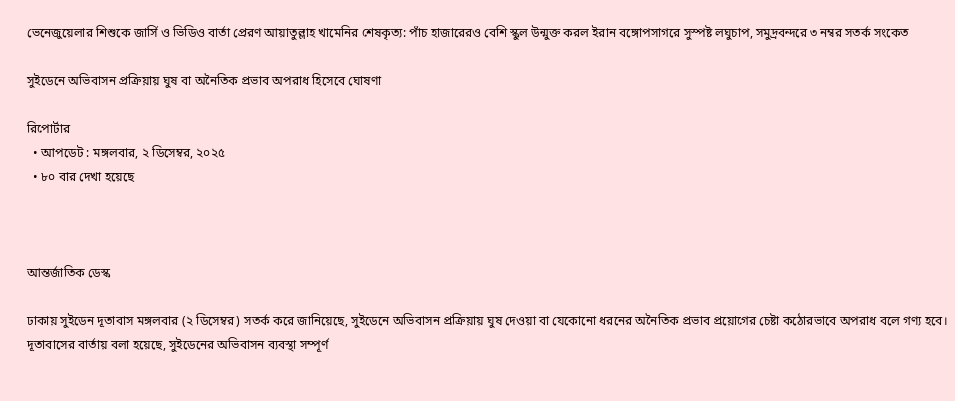ভেনেজুয়েলার শিশুকে জার্সি ও ভিডিও বার্তা প্রেরণ আয়াতুল্লাহ খামেনির শেষকৃত্য: পাঁচ হাজারেরও বেশি স্কুল উন্মুক্ত করল ইরান বঙ্গোপসাগরে সুস্পষ্ট লঘুচাপ, সমুদ্রবন্দরে ৩ নম্বর সতর্ক সংকেত

সুইডেনে অভিবাসন প্রক্রিয়ায় ঘুষ বা অনৈতিক প্রভাব অপরাধ হিসেবে ঘোষণা

রিপোর্টার
  • আপডেট : মঙ্গলবার, ২ ডিসেম্বর, ২০২৫
  • ৮০ বার দেখা হয়েছে



আন্তর্জাতিক ডেস্ক

ঢাকায় সুইডেন দূতাবাস মঙ্গলবার (২ ডিসেম্বর) সতর্ক করে জানিয়েছে, সুইডেনে অভিবাসন প্রক্রিয়ায় ঘুষ দেওয়া বা যেকোনো ধরনের অনৈতিক প্রভাব প্রয়োগের চেষ্টা কঠোরভাবে অপরাধ বলে গণ্য হবে। দূতাবাসের বার্তায় বলা হয়েছে, সুইডেনের অভিবাসন ব্যবস্থা সম্পূর্ণ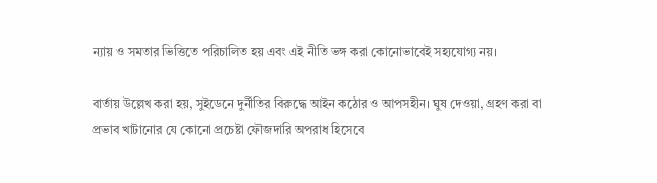ন্যায় ও সমতার ভিত্তিতে পরিচালিত হয় এবং এই নীতি ভঙ্গ করা কোনোভাবেই সহ্যযোগ্য নয়।

বার্তায় উল্লেখ করা হয়, সুইডেনে দুর্নীতির বিরুদ্ধে আইন কঠোর ও আপসহীন। ঘুষ দেওয়া, গ্রহণ করা বা প্রভাব খাটানোর যে কোনো প্রচেষ্টা ফৌজদারি অপরাধ হিসেবে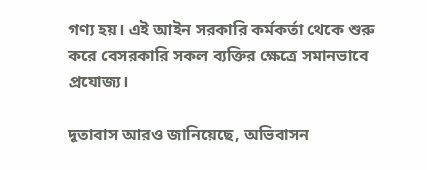গণ্য হয়। এই আইন সরকারি কর্মকর্তা থেকে শুরু করে বেসরকারি সকল ব্যক্তির ক্ষেত্রে সমানভাবে প্রযোজ্য।

দূতাবাস আরও জানিয়েছে, অভিবাসন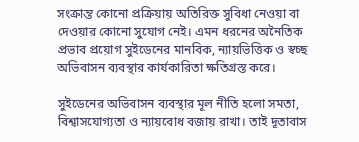সংক্রান্ত কোনো প্রক্রিয়ায় অতিরিক্ত সুবিধা নেওয়া বা দেওয়ার কোনো সুযোগ নেই। এমন ধরনের অনৈতিক প্রভাব প্রয়োগ সুইডেনের মানবিক, ন্যায়ভিত্তিক ও স্বচ্ছ অভিবাসন ব্যবস্থার কার্যকারিতা ক্ষতিগ্রস্ত করে।

সুইডেনের অভিবাসন ব্যবস্থার মূল নীতি হলো সমতা, বিশ্বাসযোগ্যতা ও ন্যায়বোধ বজায় রাখা। তাই দূতাবাস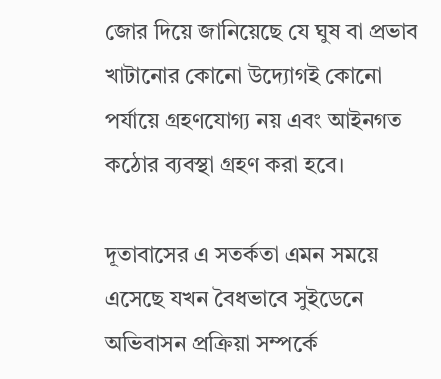জোর দিয়ে জানিয়েছে যে ঘুষ বা প্রভাব খাটানোর কোনো উদ্যোগই কোনো পর্যায়ে গ্রহণযোগ্য নয় এবং আইনগত কঠোর ব্যবস্থা গ্রহণ করা হবে।

দূতাবাসের এ সতর্কতা এমন সময়ে এসেছে যখন বৈধভাবে সুইডেনে অভিবাসন প্রক্রিয়া সম্পর্কে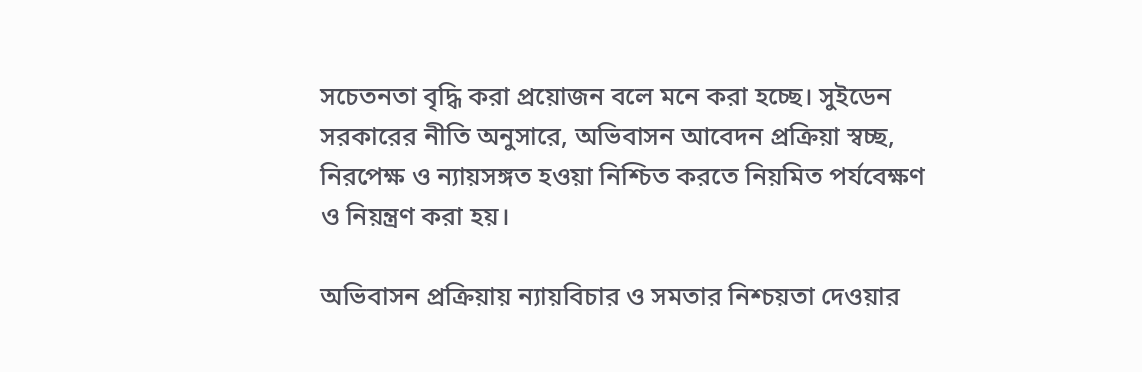সচেতনতা বৃদ্ধি করা প্রয়োজন বলে মনে করা হচ্ছে। সুইডেন সরকারের নীতি অনুসারে, অভিবাসন আবেদন প্রক্রিয়া স্বচ্ছ, নিরপেক্ষ ও ন্যায়সঙ্গত হওয়া নিশ্চিত করতে নিয়মিত পর্যবেক্ষণ ও নিয়ন্ত্রণ করা হয়।

অভিবাসন প্রক্রিয়ায় ন্যায়বিচার ও সমতার নিশ্চয়তা দেওয়ার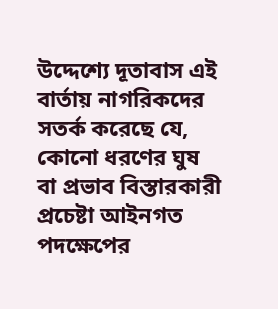উদ্দেশ্যে দূতাবাস এই বার্তায় নাগরিকদের সতর্ক করেছে যে, কোনো ধরণের ঘুষ বা প্রভাব বিস্তারকারী প্রচেষ্টা আইনগত পদক্ষেপের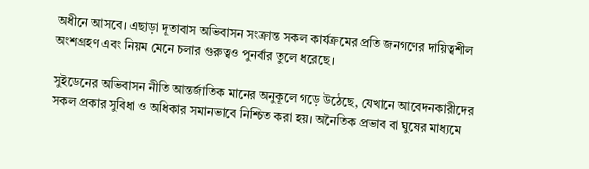অধীনে আসবে। এছাড়া দূতাবাস অভিবাসন সংক্রান্ত সকল কার্যক্রমের প্রতি জনগণের দায়িত্বশীল অংশগ্রহণ এবং নিয়ম মেনে চলার গুরুত্বও পুনর্বার তুলে ধরেছে।

সুইডেনের অভিবাসন নীতি আন্তর্জাতিক মানের অনুকূলে গড়ে উঠেছে, যেখানে আবেদনকারীদের সকল প্রকার সুবিধা ও অধিকার সমানভাবে নিশ্চিত করা হয়। অনৈতিক প্রভাব বা ঘুষের মাধ্যমে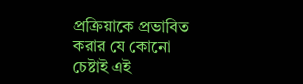প্রক্রিয়াকে প্রভাবিত করার যে কোনো চেষ্টাই এই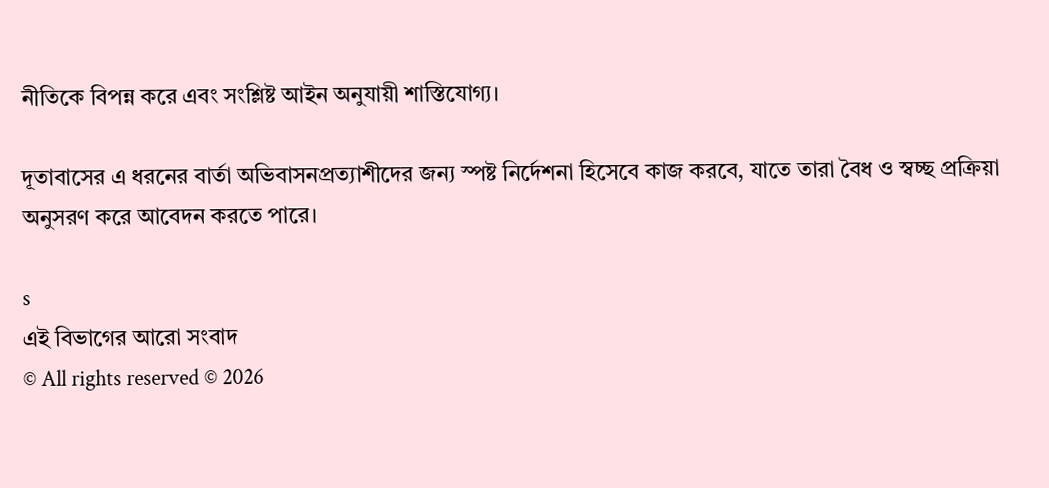নীতিকে বিপন্ন করে এবং সংশ্লিষ্ট আইন অনুযায়ী শাস্তিযোগ্য।

দূতাবাসের এ ধরনের বার্তা অভিবাসনপ্রত্যাশীদের জন্য স্পষ্ট নির্দেশনা হিসেবে কাজ করবে, যাতে তারা বৈধ ও স্বচ্ছ প্রক্রিয়া অনুসরণ করে আবেদন করতে পারে।

s
এই বিভাগের আরো সংবাদ
© All rights reserved © 2026